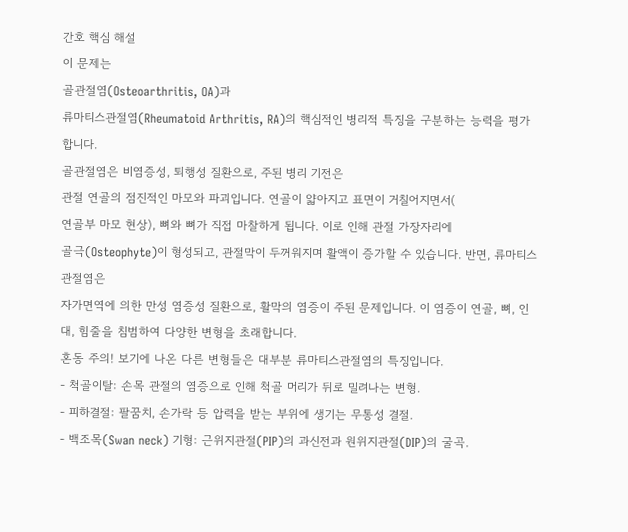간호 핵심 해설
이 문제는
골관절염(Osteoarthritis, OA)과
류마티스관절염(Rheumatoid Arthritis, RA)의 핵심적인 병리적 특징을 구분하는 능력을 평가합니다.
골관절염은 비염증성, 퇴행성 질환으로, 주된 병리 기전은
관절 연골의 점진적인 마모와 파괴입니다. 연골이 얇아지고 표면이 거칠어지면서(
연골부 마모 현상), 뼈와 뼈가 직접 마찰하게 됩니다. 이로 인해 관절 가장자리에
골극(Osteophyte)이 형성되고, 관절막이 두꺼워지며 활액이 증가할 수 있습니다. 반면, 류마티스관절염은
자가면역에 의한 만성 염증성 질환으로, 활막의 염증이 주된 문제입니다. 이 염증이 연골, 뼈, 인대, 힘줄을 침범하여 다양한 변형을 초래합니다.
혼동 주의! 보기에 나온 다른 변형들은 대부분 류마티스관절염의 특징입니다.
- 척골이탈: 손목 관절의 염증으로 인해 척골 머리가 뒤로 밀려나는 변형.
- 피하결절: 팔꿈치, 손가락 등 압력을 받는 부위에 생기는 무통성 결절.
- 백조목(Swan neck) 기형: 근위지관절(PIP)의 과신전과 원위지관절(DIP)의 굴곡.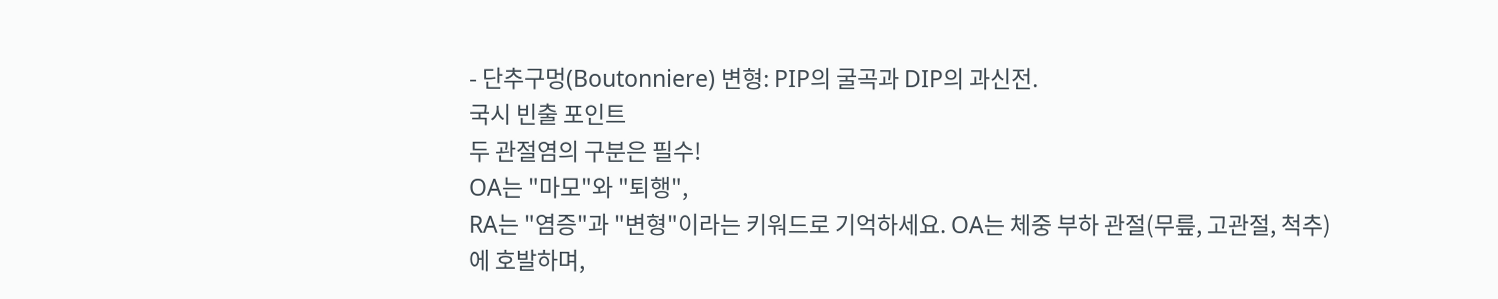- 단추구멍(Boutonniere) 변형: PIP의 굴곡과 DIP의 과신전.
국시 빈출 포인트
두 관절염의 구분은 필수!
OA는 "마모"와 "퇴행",
RA는 "염증"과 "변형"이라는 키워드로 기억하세요. OA는 체중 부하 관절(무릎, 고관절, 척추)에 호발하며,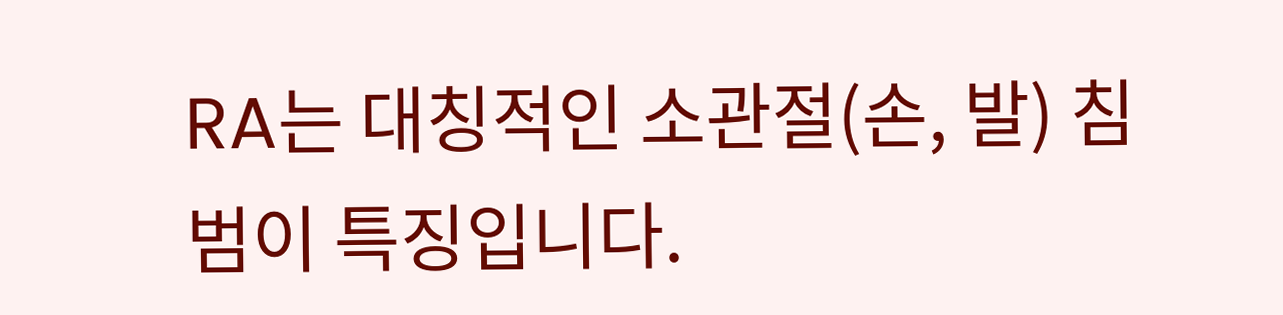RA는 대칭적인 소관절(손, 발) 침범이 특징입니다.